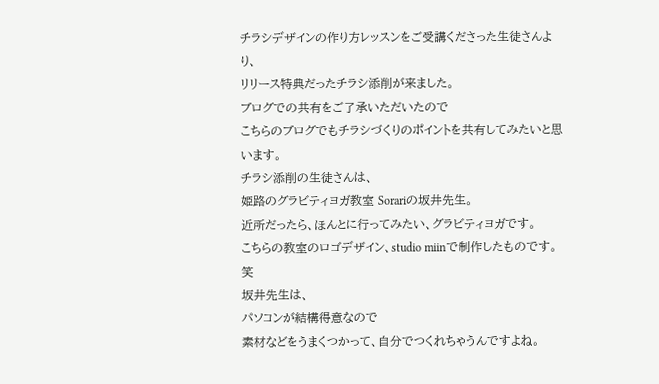チラシデザインの作り方レッスンをご受講くださった生徒さんより、
リリース特典だったチラシ添削が来ました。
ブログでの共有をご了承いただいたので
こちらのブログでもチラシづくりのポイントを共有してみたいと思います。
チラシ添削の生徒さんは、
姫路のグラビティヨガ教室 Sorariの坂井先生。
近所だったら、ほんとに行ってみたい、グラビティヨガです。
こちらの教室のロゴデザイン、studio miinで制作したものです。笑
坂井先生は、
パソコンが結構得意なので
素材などをうまくつかって、自分でつくれちゃうんですよね。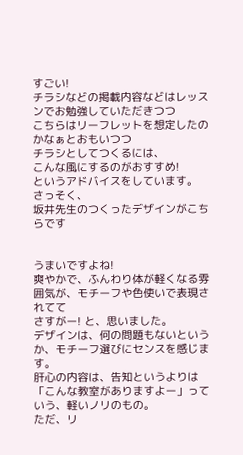すごい!
チラシなどの掲載内容などはレッスンでお勉強していただきつつ
こちらはリーフレットを想定したのかなぁとおもいつつ
チラシとしてつくるには、
こんな風にするのがおすすめ!
というアドバイスをしています。
さっそく、
坂井先生のつくったデザインがこちらです


うまいですよね!
爽やかで、ふんわり体が軽くなる雰囲気が、モチーフや色使いで表現されてて
さすがー! と、思いました。
デザインは、何の問題もないというか、モチーフ選びにセンスを感じます。
肝心の内容は、告知というよりは
「こんな教室がありますよー」っていう、軽いノリのもの。
ただ、リ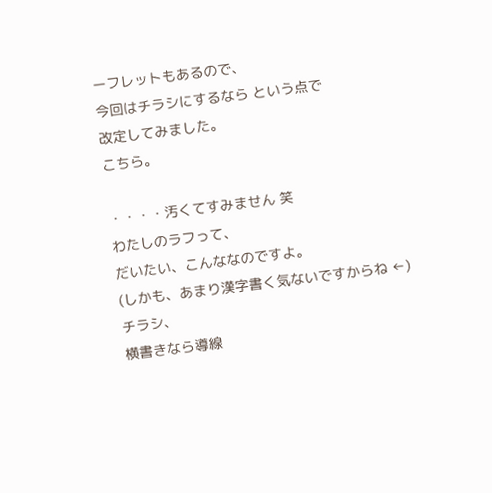ーフレットもあるので、
今回はチラシにするなら という点で
改定してみました。
こちら。

・・・・汚くてすみません 笑
わたしのラフって、
だいたい、こんななのですよ。
(しかも、あまり漢字書く気ないですからね ←)
チラシ、
横書きなら導線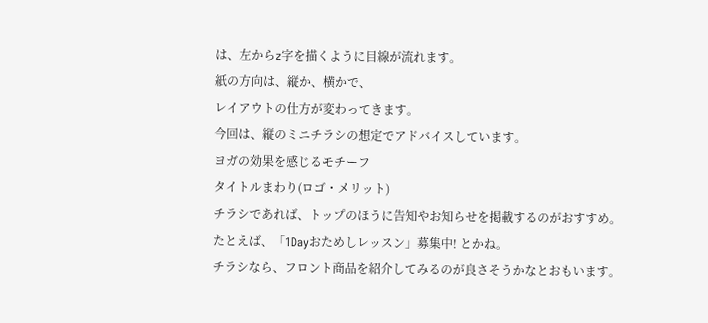は、左からz字を描くように目線が流れます。
紙の方向は、縦か、横かで、
レイアウトの仕方が変わってきます。
今回は、縦のミニチラシの想定でアドバイスしています。
ヨガの効果を感じるモチーフ
タイトルまわり(ロゴ・メリット)
チラシであれば、トップのほうに告知やお知らせを掲載するのがおすすめ。
たとえば、「1Dayおためしレッスン」募集中! とかね。
チラシなら、フロント商品を紹介してみるのが良さそうかなとおもいます。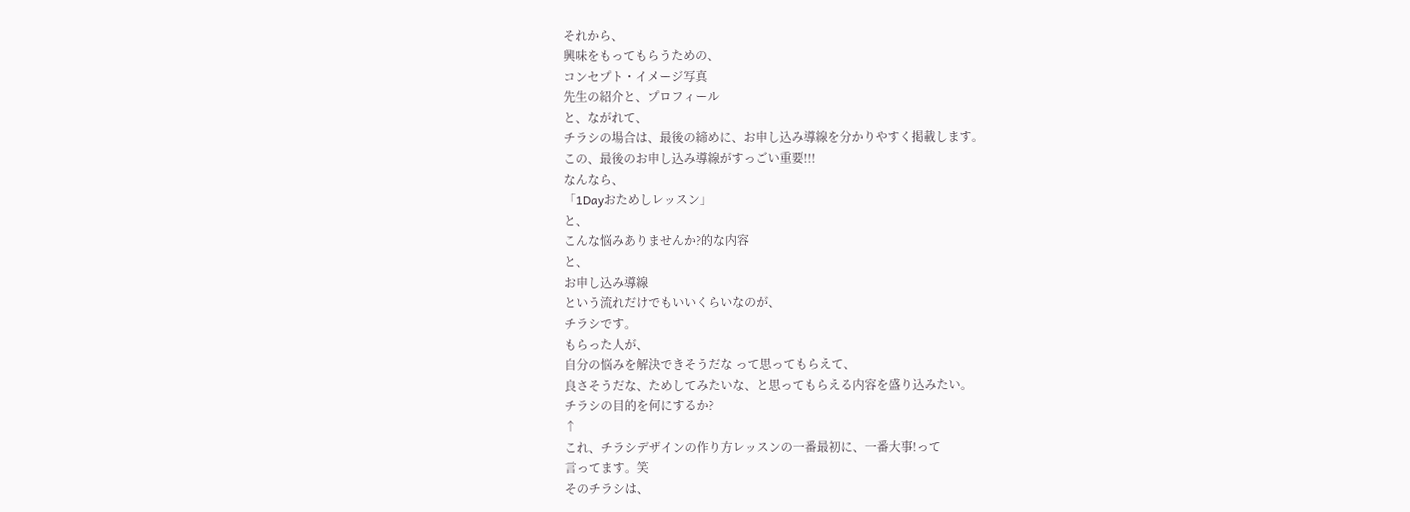それから、
興味をもってもらうための、
コンセプト・イメージ写真
先生の紹介と、プロフィール
と、ながれて、
チラシの場合は、最後の締めに、お申し込み導線を分かりやすく掲載します。
この、最後のお申し込み導線がすっごい重要!!!
なんなら、
「1Dayおためしレッスン」
と、
こんな悩みありませんか?的な内容
と、
お申し込み導線
という流れだけでもいいくらいなのが、
チラシです。
もらった人が、
自分の悩みを解決できそうだな って思ってもらえて、
良さそうだな、ためしてみたいな、と思ってもらえる内容を盛り込みたい。
チラシの目的を何にするか?
↑
これ、チラシデザインの作り方レッスンの一番最初に、一番大事!って
言ってます。笑
そのチラシは、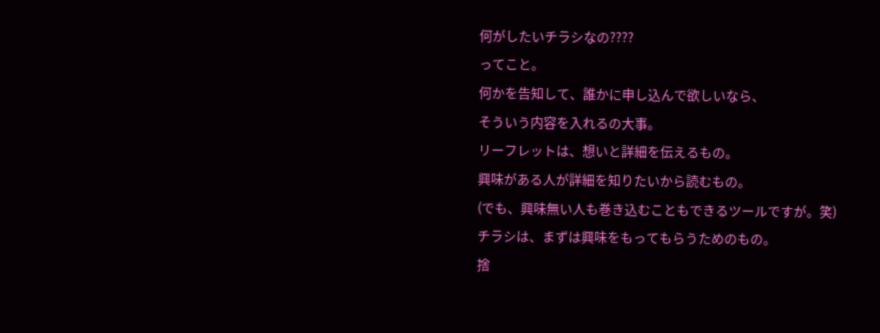何がしたいチラシなの????
ってこと。
何かを告知して、誰かに申し込んで欲しいなら、
そういう内容を入れるの大事。
リーフレットは、想いと詳細を伝えるもの。
興味がある人が詳細を知りたいから読むもの。
(でも、興味無い人も巻き込むこともできるツールですが。笑)
チラシは、まずは興味をもってもらうためのもの。
捨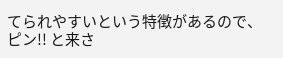てられやすいという特徴があるので、
ピン!! と来さ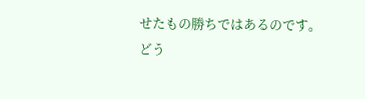せたもの勝ちではあるのです。
どう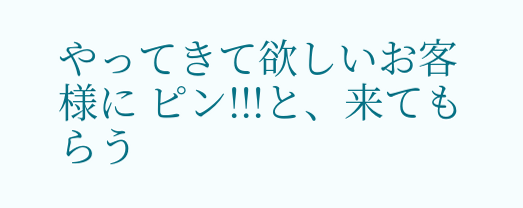やってきて欲しいお客様に ピン!!!と、来てもらう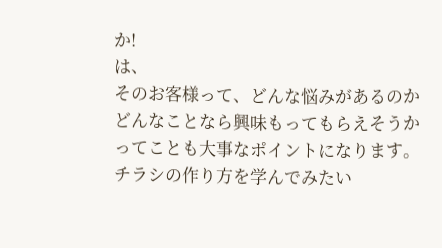か!
は、
そのお客様って、どんな悩みがあるのか
どんなことなら興味もってもらえそうか
ってことも大事なポイントになります。
チラシの作り方を学んでみたい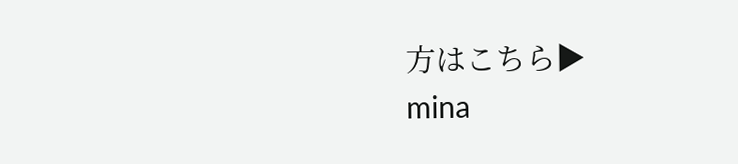方はこちら▶
mina